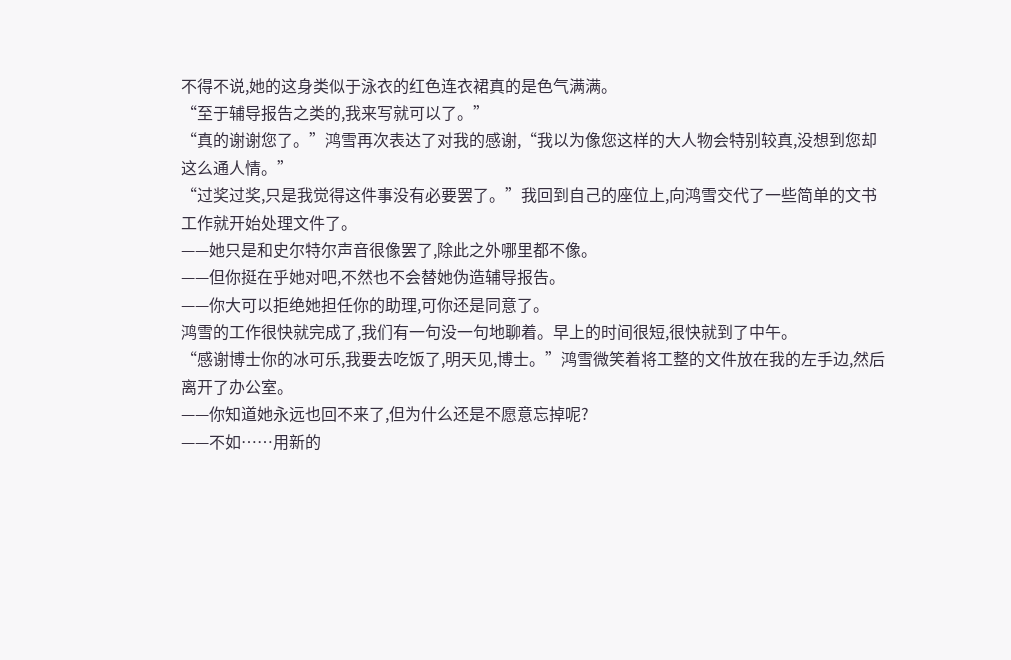不得不说,她的这身类似于泳衣的红色连衣裙真的是色气满满。
“至于辅导报告之类的,我来写就可以了。”
“真的谢谢您了。”鸿雪再次表达了对我的感谢,“我以为像您这样的大人物会特别较真,没想到您却这么通人情。”
“过奖过奖,只是我觉得这件事没有必要罢了。”我回到自己的座位上,向鸿雪交代了一些简单的文书工作就开始处理文件了。
——她只是和史尔特尔声音很像罢了,除此之外哪里都不像。
——但你挺在乎她对吧,不然也不会替她伪造辅导报告。
——你大可以拒绝她担任你的助理,可你还是同意了。
鸿雪的工作很快就完成了,我们有一句没一句地聊着。早上的时间很短,很快就到了中午。
“感谢博士你的冰可乐,我要去吃饭了,明天见,博士。”鸿雪微笑着将工整的文件放在我的左手边,然后离开了办公室。
——你知道她永远也回不来了,但为什么还是不愿意忘掉呢?
——不如……用新的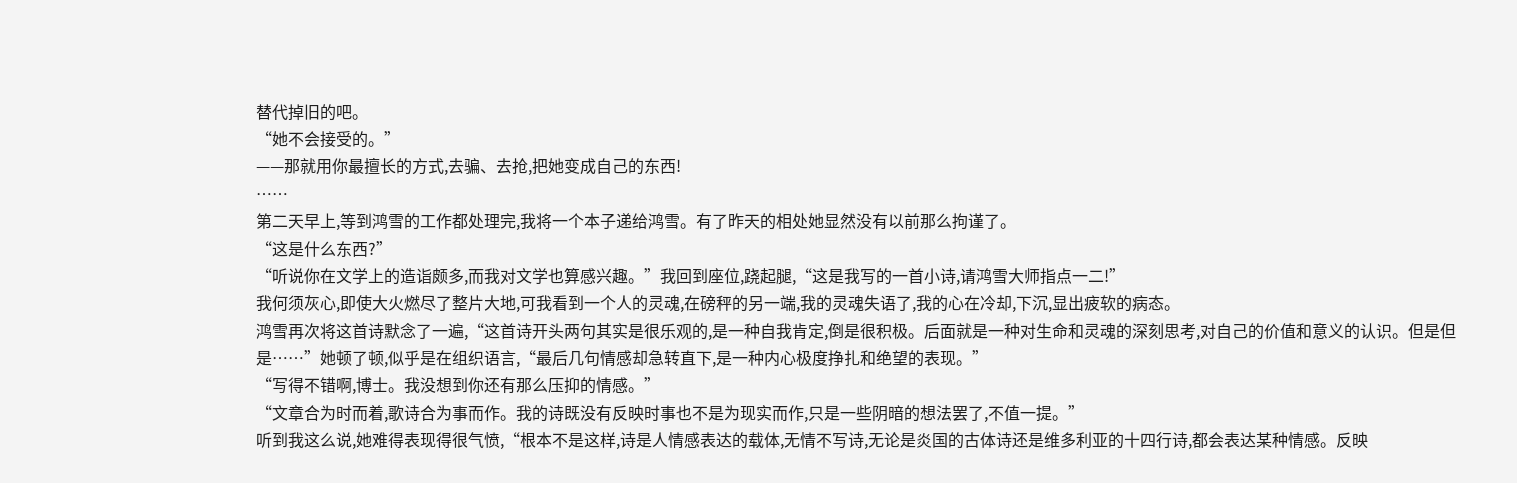替代掉旧的吧。
“她不会接受的。”
——那就用你最擅长的方式,去骗、去抢,把她变成自己的东西!
……
第二天早上,等到鸿雪的工作都处理完,我将一个本子递给鸿雪。有了昨天的相处她显然没有以前那么拘谨了。
“这是什么东西?”
“听说你在文学上的造诣颇多,而我对文学也算感兴趣。”我回到座位,跷起腿,“这是我写的一首小诗,请鸿雪大师指点一二!”
我何须灰心,即使大火燃尽了整片大地,可我看到一个人的灵魂,在磅秤的另一端,我的灵魂失语了,我的心在冷却,下沉,显出疲软的病态。
鸿雪再次将这首诗默念了一遍,“这首诗开头两句其实是很乐观的,是一种自我肯定,倒是很积极。后面就是一种对生命和灵魂的深刻思考,对自己的价值和意义的认识。但是但是……”她顿了顿,似乎是在组织语言,“最后几句情感却急转直下,是一种内心极度挣扎和绝望的表现。”
“写得不错啊,博士。我没想到你还有那么压抑的情感。”
“文章合为时而着,歌诗合为事而作。我的诗既没有反映时事也不是为现实而作,只是一些阴暗的想法罢了,不值一提。”
听到我这么说,她难得表现得很气愤,“根本不是这样,诗是人情感表达的载体,无情不写诗,无论是炎国的古体诗还是维多利亚的十四行诗,都会表达某种情感。反映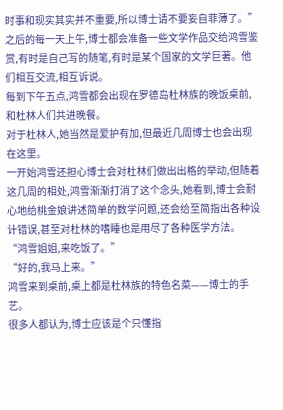时事和现实其实并不重要,所以博士请不要妄自菲薄了。”
之后的每一天上午,博士都会准备一些文学作品交给鸿雪鉴赏,有时是自己写的随笔,有时是某个国家的文学巨著。他们相互交流,相互诉说。
每到下午五点,鸿雪都会出现在罗德岛杜林族的晚饭桌前,和杜林人们共进晚餐。
对于杜林人,她当然是爱护有加,但最近几周博士也会出现在这里。
一开始鸿雪还担心博士会对杜林们做出出格的举动,但随着这几周的相处,鸿雪渐渐打消了这个念头,她看到,博士会耐心地给桃金娘讲述简单的数学问题,还会给至简指出各种设计错误,甚至对杜林的嗜睡也是用尽了各种医学方法。
“鸿雪姐姐,来吃饭了。”
“好的,我马上来。”
鸿雪来到桌前,桌上都是杜林族的特色名菜——博士的手艺。
很多人都认为,博士应该是个只懂指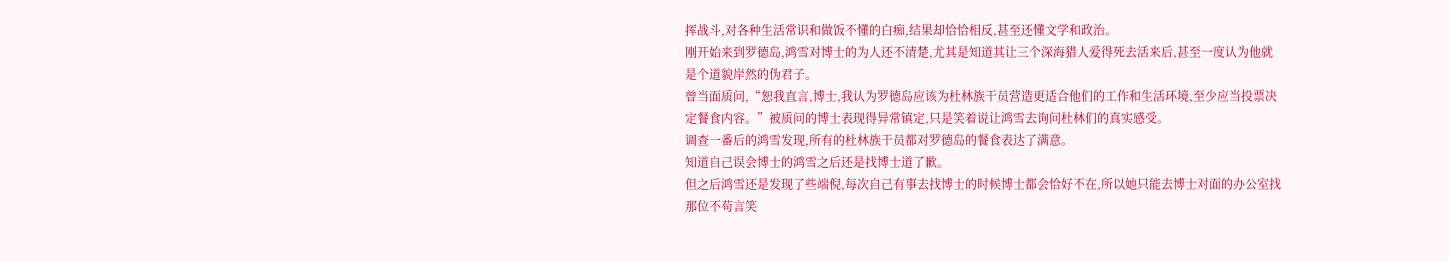挥战斗,对各种生活常识和做饭不懂的白痴,结果却恰恰相反,甚至还懂文学和政治。
刚开始来到罗德岛,鸿雪对博士的为人还不清楚,尤其是知道其让三个深海猎人爱得死去活来后,甚至一度认为他就是个道貌岸然的伪君子。
曾当面质问,“恕我直言,博士,我认为罗德岛应该为杜林族干员营造更适合他们的工作和生活环境,至少应当投票决定餐食内容。”被质问的博士表现得异常镇定,只是笑着说让鸿雪去询问杜林们的真实感受。
调查一番后的鸿雪发现,所有的杜林族干员都对罗德岛的餐食表达了满意。
知道自己误会博士的鸿雪之后还是找博士道了歉。
但之后鸿雪还是发现了些端倪,每次自己有事去找博士的时候博士都会恰好不在,所以她只能去博士对面的办公室找那位不苟言笑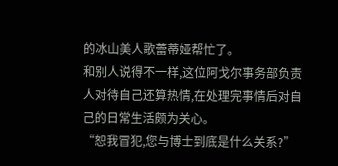的冰山美人歌蕾蒂娅帮忙了。
和别人说得不一样,这位阿戈尔事务部负责人对待自己还算热情,在处理完事情后对自己的日常生活颇为关心。
“恕我冒犯,您与博士到底是什么关系?”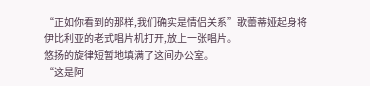“正如你看到的那样,我们确实是情侣关系”歌蕾蒂娅起身将伊比利亚的老式唱片机打开,放上一张唱片。
悠扬的旋律短暂地填满了这间办公室。
“这是阿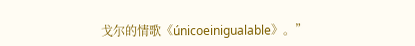戈尔的情歌《únicoeinigualable》。”